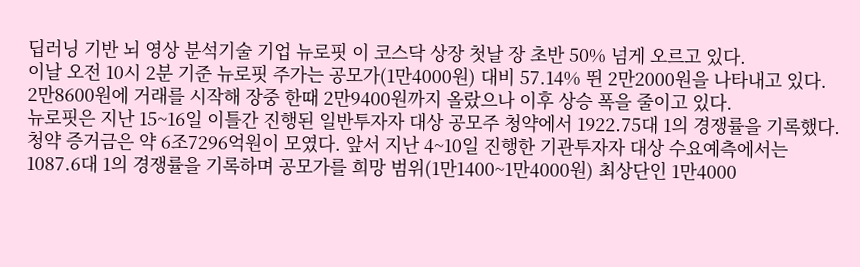딥러닝 기반 뇌 영상 분석기술 기업 뉴로핏 이 코스닥 상장 첫날 장 초반 50% 넘게 오르고 있다.
이날 오전 10시 2분 기준 뉴로핏 주가는 공모가(1만4000원) 대비 57.14% 뛴 2만2000원을 나타내고 있다. 2만8600원에 거래를 시작해 장중 한때 2만9400원까지 올랐으나 이후 상승 폭을 줄이고 있다.
뉴로핏은 지난 15~16일 이틀간 진행된 일반투자자 대상 공모주 청약에서 1922.75대 1의 경쟁률을 기록했다. 청약 증거금은 약 6조7296억원이 모였다. 앞서 지난 4~10일 진행한 기관투자자 대상 수요예측에서는 1087.6대 1의 경쟁률을 기록하며 공모가를 희망 범위(1만1400~1만4000원) 최상단인 1만4000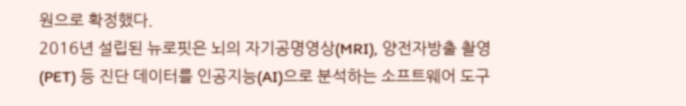원으로 확정했다.
2016년 설립된 뉴로핏은 뇌의 자기공명영상(MRI), 양전자방출 촬영(PET) 등 진단 데이터를 인공지능(AI)으로 분석하는 소프트웨어 도구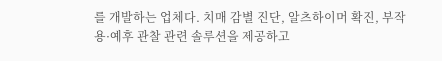를 개발하는 업체다. 치매 감별 진단, 알츠하이머 확진, 부작용·예후 관찰 관련 솔루션을 제공하고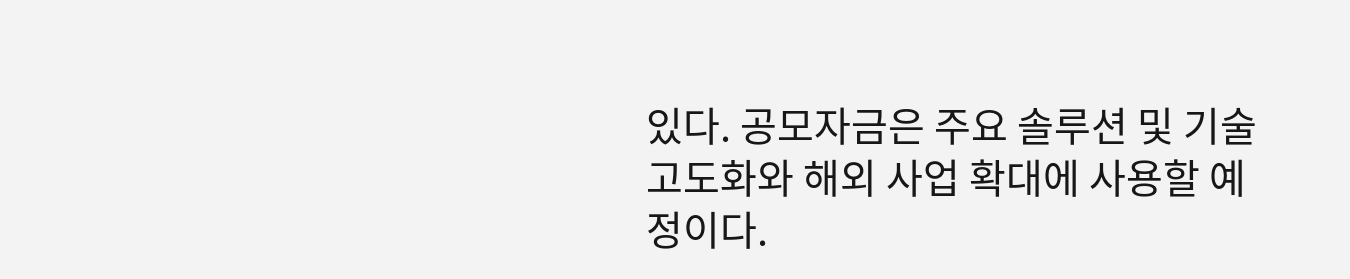있다. 공모자금은 주요 솔루션 및 기술 고도화와 해외 사업 확대에 사용할 예정이다.